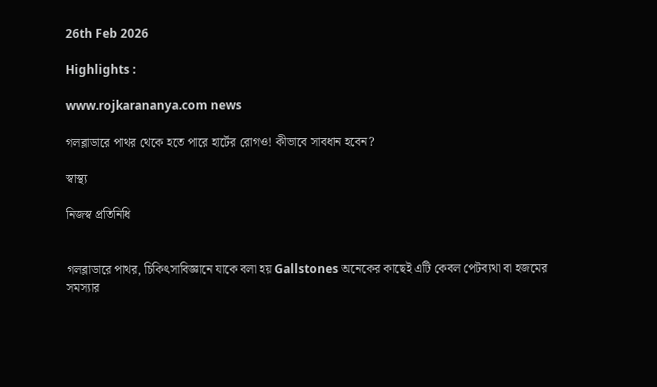26th Feb 2026

Highlights :

www.rojkarananya.com news

গলব্লাডারে পাথর থেকে হতে পারে হার্টের রোগও! কীভাবে সাবধান হবেন?

স্বাস্থ্য

নিজস্ব প্রতিনিধি


গলব্লাডারে পাথর, চিকিৎসাবিজ্ঞানে যাকে বলা হয় Gallstones অনেকের কাছেই এটি কেবল পেটব্যথা বা হজমের সমস্যার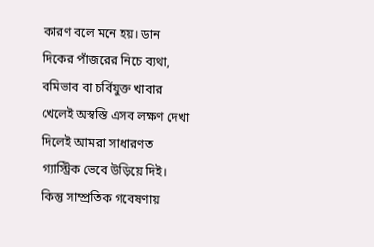কারণ বলে মনে হয়। ডান দিকের পাঁজরের নিচে ব্যথা, বমিভাব বা চর্বিযুক্ত খাবার খেলেই অস্বস্তি এসব লক্ষণ দেখা দিলেই আমরা সাধারণত গ্যাস্ট্রিক ভেবে উড়িয়ে দিই। কিন্তু সাম্প্রতিক গবেষণায়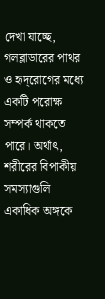দেখা যাচ্ছে, গলব্লাডারের পাথর ও হৃদ্‌রোগের মধ্যে একটি পরোক্ষ সম্পর্ক থাকতে পারে। অর্থাৎ, শরীরের বিপাকীয় সমস্যাগুলি একাধিক অঙ্গকে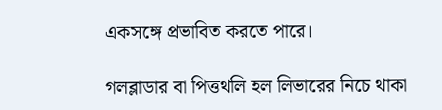একসঙ্গে প্রভাবিত করতে পারে।

গলব্লাডার বা পিত্তথলি হল লিভারের নিচে থাকা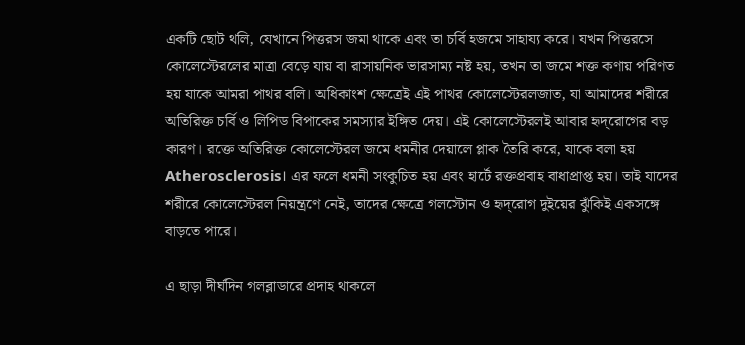একটি ছোট থলি, যেখানে পিত্তরস জমা থাকে এবং তা চর্বি হজমে সাহায্য করে। যখন পিত্তরসে কোলেস্টেরলের মাত্রা বেড়ে যায় বা রাসায়নিক ভারসাম্য নষ্ট হয়, তখন তা জমে শক্ত কণায় পরিণত হয় যাকে আমরা পাথর বলি। অধিকাংশ ক্ষেত্রেই এই পাথর কোলেস্টেরলজাত, যা আমাদের শরীরে অতিরিক্ত চর্বি ও লিপিড বিপাকের সমস্যার ইঙ্গিত দেয়। এই কোলেস্টেরলই আবার হৃদ্‌রোগের বড় কারণ। রক্তে অতিরিক্ত কোলেস্টেরল জমে ধমনীর দেয়ালে প্লাক তৈরি করে, যাকে বলা হয় Atherosclerosis। এর ফলে ধমনী সংকুচিত হয় এবং হার্টে রক্তপ্রবাহ বাধাপ্রাপ্ত হয়। তাই যাদের শরীরে কোলেস্টেরল নিয়ন্ত্রণে নেই, তাদের ক্ষেত্রে গলস্টোন ও হৃদ্‌রোগ দুইয়ের ঝুঁকিই একসঙ্গে বাড়তে পারে।

এ ছাড়া দীর্ঘদিন গলব্লাডারে প্রদাহ থাকলে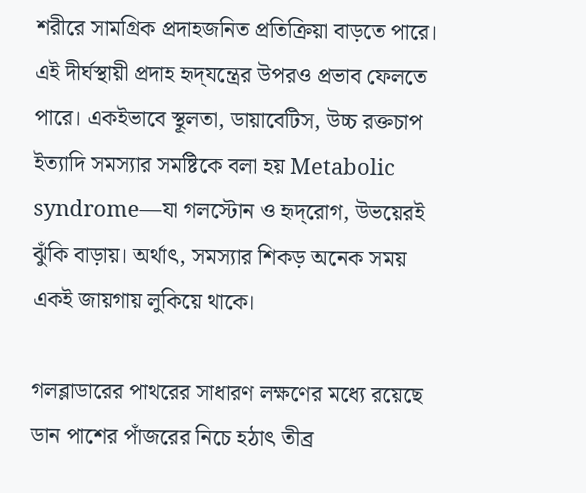শরীরে সামগ্রিক প্রদাহজনিত প্রতিক্রিয়া বাড়তে পারে। এই দীর্ঘস্থায়ী প্রদাহ হৃদ্‌যন্ত্রের উপরও প্রভাব ফেলতে পারে। একইভাবে স্থূলতা, ডায়াবেটিস, উচ্চ রক্তচাপ ইত্যাদি সমস্যার সমষ্টিকে বলা হয় Metabolic syndrome—যা গলস্টোন ও হৃদ্‌রোগ, উভয়েরই ঝুঁকি বাড়ায়। অর্থাৎ, সমস্যার শিকড় অনেক সময় একই জায়গায় লুকিয়ে থাকে।

গলব্লাডারের পাথরের সাধারণ লক্ষণের মধ্যে রয়েছে ডান পাশের পাঁজরের নিচে হঠাৎ তীব্র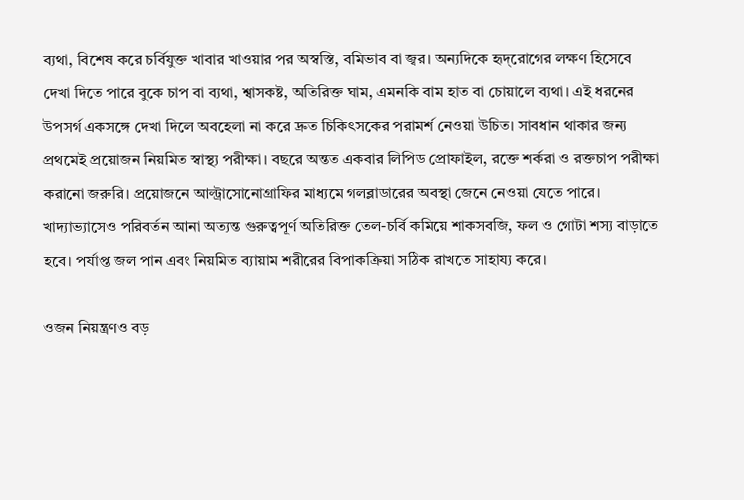ব্যথা, বিশেষ করে চর্বিযুক্ত খাবার খাওয়ার পর অস্বস্তি, বমিভাব বা জ্বর। অন্যদিকে হৃদ্‌রোগের লক্ষণ হিসেবে দেখা দিতে পারে বুকে চাপ বা ব্যথা, শ্বাসকষ্ট, অতিরিক্ত ঘাম, এমনকি বাম হাত বা চোয়ালে ব্যথা। এই ধরনের উপসর্গ একসঙ্গে দেখা দিলে অবহেলা না করে দ্রুত চিকিৎসকের পরামর্শ নেওয়া উচিত। সাবধান থাকার জন্য প্রথমেই প্রয়োজন নিয়মিত স্বাস্থ্য পরীক্ষা। বছরে অন্তত একবার লিপিড প্রোফাইল, রক্তে শর্করা ও রক্তচাপ পরীক্ষা করানো জরুরি। প্রয়োজনে আল্ট্রাসোনোগ্রাফির মাধ্যমে গলব্লাডারের অবস্থা জেনে নেওয়া যেতে পারে। খাদ্যাভ্যাসেও পরিবর্তন আনা অত্যন্ত গুরুত্বপূর্ণ অতিরিক্ত তেল-চর্বি কমিয়ে শাকসবজি, ফল ও গোটা শস্য বাড়াতে হবে। পর্যাপ্ত জল পান এবং নিয়মিত ব্যায়াম শরীরের বিপাকক্রিয়া সঠিক রাখতে সাহায্য করে।

ওজন নিয়ন্ত্রণও বড়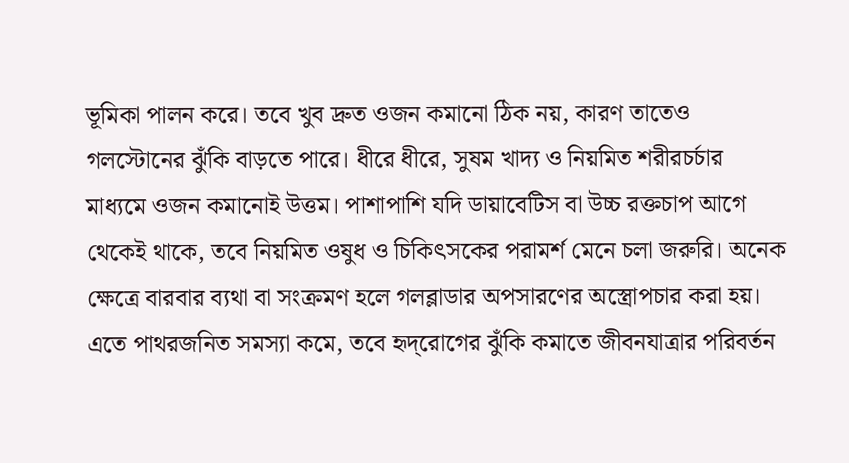ভূমিকা পালন করে। তবে খুব দ্রুত ওজন কমানো ঠিক নয়, কারণ তাতেও গলস্টোনের ঝুঁকি বাড়তে পারে। ধীরে ধীরে, সুষম খাদ্য ও নিয়মিত শরীরচর্চার মাধ্যমে ওজন কমানোই উত্তম। পাশাপাশি যদি ডায়াবেটিস বা উচ্চ রক্তচাপ আগে থেকেই থাকে, তবে নিয়মিত ওষুধ ও চিকিৎসকের পরামর্শ মেনে চলা জরুরি। অনেক ক্ষেত্রে বারবার ব্যথা বা সংক্রমণ হলে গলব্লাডার অপসারণের অস্ত্রোপচার করা হয়। এতে পাথরজনিত সমস্যা কমে, তবে হৃদ্‌রোগের ঝুঁকি কমাতে জীবনযাত্রার পরিবর্তন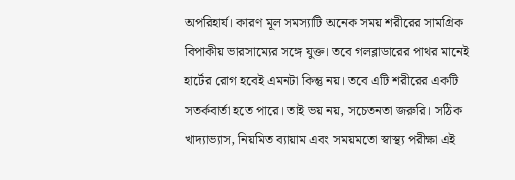অপরিহার্য। কারণ মূল সমস্যাটি অনেক সময় শরীরের সামগ্রিক বিপাকীয় ভারসাম্যের সঙ্গে যুক্ত। তবে গলব্লাডারের পাথর মানেই হার্টের রোগ হবেই এমনটা কিন্তু নয়। তবে এটি শরীরের একটি সতর্কবার্তা হতে পারে। তাই ভয় নয়, সচেতনতা জরুরি। সঠিক খাদ্যাভ্যাস, নিয়মিত ব্যায়াম এবং সময়মতো স্বাস্থ্য পরীক্ষা এই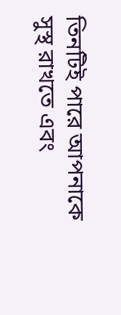তিনটিই পারে আপনাকে সুস্থ রাখতে এবং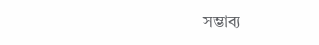সম্ভাব্য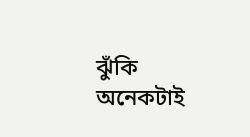ঝুঁকি অনেকটাই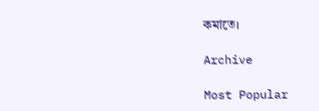কমাতে।

Archive

Most Popular